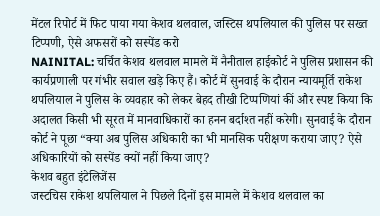मेंटल रिपोर्ट में फिट पाया गया केशव थलवाल, जस्टिस थपलियाल की पुलिस पर सख्त टिप्पणी, ऐसे अफसरों को सस्पेंड करो
NAINITAL: चर्चित केशव थलवाल मामले में नैनीताल हाईकोर्ट ने पुलिस प्रशासन की कार्यप्रणाली पर गंभीर सवाल खड़े किए हैं। कोर्ट में सुनवाई के दौरान न्यायमूर्ति राकेश थपलियाल ने पुलिस के व्यवहार को लेकर बेहद तीखी टिप्पणियां कीं और स्पष्ट किया कि अदालत किसी भी सूरत में मानवाधिकारों का हनन बर्दाश्त नहीं करेगी। सुनवाई के दौरान कोर्ट ने पूछा “क्या अब पुलिस अधिकारी का भी मानसिक परीक्षण कराया जाए? ऐसे अधिकारियों को सस्पेंड क्यों नहीं किया जाए?
केशव बहुत इंटेलिजेंस
जस्टचिस राकेश थपलियाल ने पिछले दिनों इस मामले में केशव थलवाल का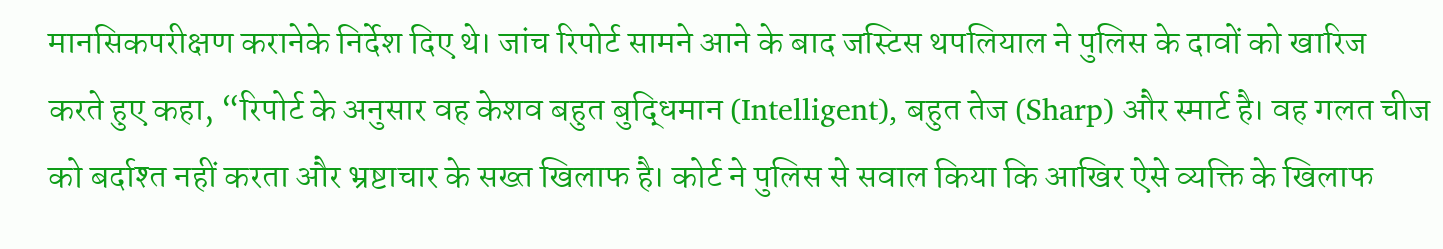मानसिकपरीक्षण करानेके निर्देश दिए थे। जांच रिपोर्ट सामने आने के बाद जस्टिस थपलियाल ने पुलिस के दावों को खारिज करते हुए कहा, “रिपोर्ट के अनुसार वह केशव बहुत बुद्धिमान (Intelligent), बहुत तेज (Sharp) और स्मार्ट है। वह गलत चीज को बर्दाश्त नहीं करता और भ्रष्टाचार के सख्त खिलाफ है। कोर्ट ने पुलिस से सवाल किया कि आखिर ऐसे व्यक्ति के खिलाफ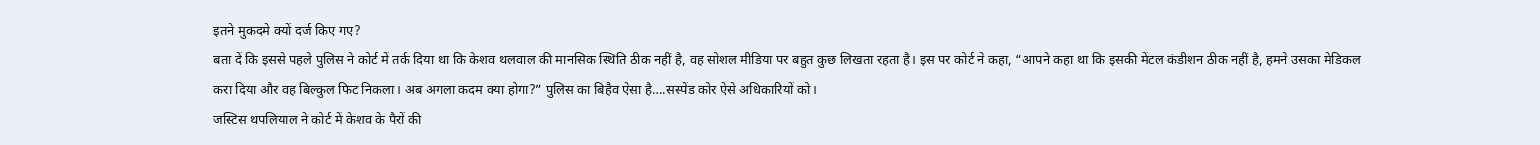इतने मुकदमे क्यों दर्ज किए गए?
बता दें कि इससे पहले पुलिस ने कोर्ट में तर्क दिया था कि केशव थलवाल की मानसिक स्थिति ठीक नहीं है, वह सोशल मीडिया पर बहुत कुछ लिखता रहता है। इस पर कोर्ट ने कहा, “आपने कहा था कि इसकी मेंटल कंडीशन ठीक नहीं है, हमने उसका मेडिकल करा दिया और वह बिल्कुल फिट निकला। अब अगला कदम क्या होगा?” पुलिस का बिहैव ऐसा है….सस्पेंड कोर ऐसे अधिकारियों को।
जस्टिस थपलियाल ने कोर्ट में केशव के पैरों की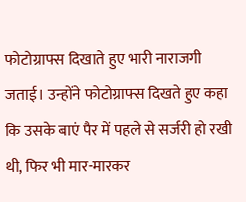फोटोग्राफ्स दिखाते हुए भारी नाराजगी जताई। उन्होंने फोटोग्राफ्स दिखते हुए कहा कि उसके बाएं पैर में पहले से सर्जरी हो रखी थी, फिर भी मार-मारकर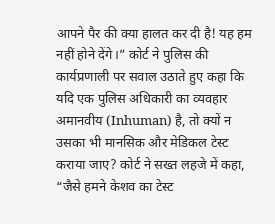आपने पैर की क्या हालत कर दी है! यह हम नहीं होने देंगे।” कोर्ट ने पुलिस की कार्यप्रणाली पर सवाल उठाते हुए कहा कि यदि एक पुलिस अधिकारी का व्यवहार अमानवीय (Inhuman) है, तो क्यों न उसका भी मानसिक और मेडिकल टेस्ट कराया जाए? कोर्ट ने सख्त लहजे में कहा, “जैसे हमने केशव का टेस्ट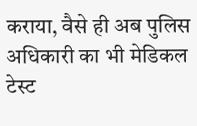कराया, वैसे ही अब पुलिस अधिकारी का भी मेडिकल टेस्ट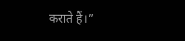कराते हैं।”